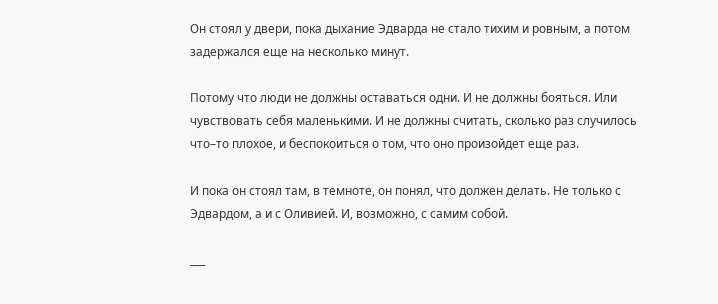Он стоял у двери, пока дыхание Эдварда не стало тихим и ровным, а потом задержался еще на несколько минут.

Потому что люди не должны оставаться одни. И не должны бояться. Или чувствовать себя маленькими. И не должны считать, сколько раз случилось что–то плохое, и беспокоиться о том, что оно произойдет еще раз.

И пока он стоял там, в темноте, он понял, что должен делать. Не только с Эдвардом, а и с Оливией. И, возможно, с самим собой.

___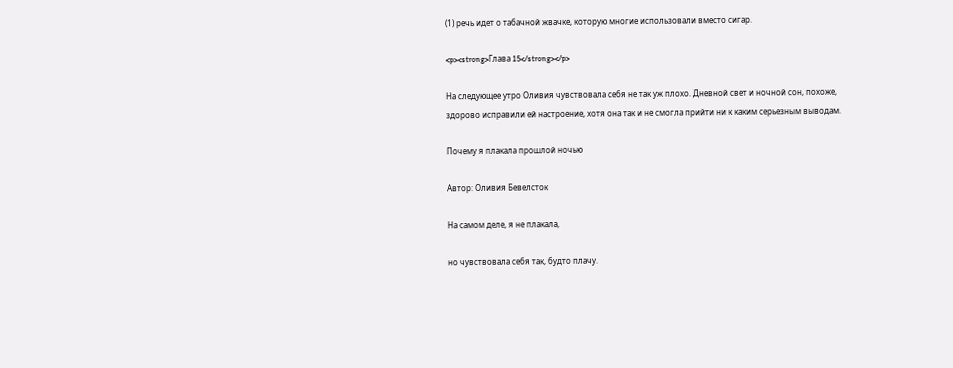(1) речь идет о табачной жвачке, которую многие использовали вместо сигар.

<p><strong>Глава 15</strong></p>

На следующее утро Оливия чувствовала себя не так уж плохо. Дневной свет и ночной сон, похоже, здорово исправили ей настроение, хотя она так и не смогла прийти ни к каким серьезным выводам.

Почему я плакала прошлой ночью

Автор: Оливия Бевелсток

На самом деле, я не плакала,

но чувствовала себя так, будто плачу.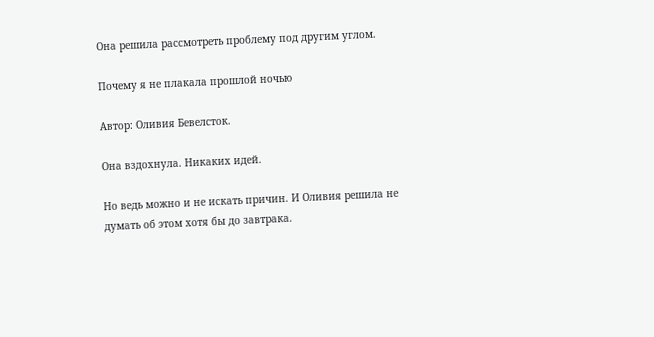Она решила рассмотреть проблему под другим углом.

Почему я не плакала прошлой ночью

Автор: Оливия Бевелсток.

Она вздохнула. Никаких идей.

Но ведь можно и не искать причин. И Оливия решила не думать об этом хотя бы до завтрака.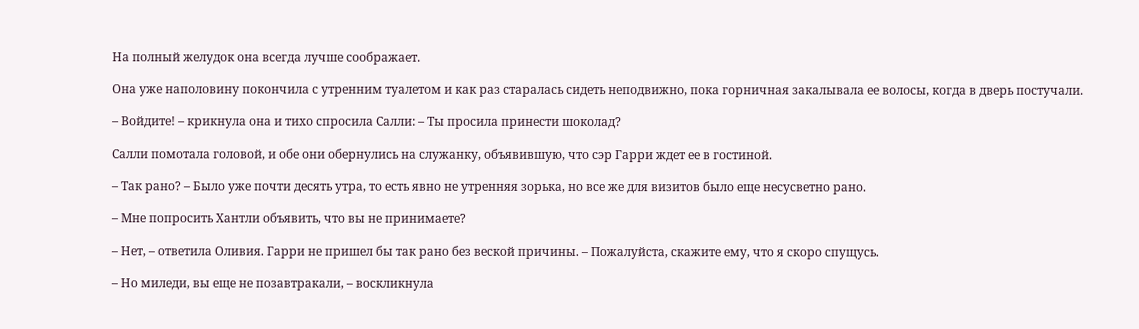На полный желудок она всегда лучше соображает.

Она уже наполовину покончила с утренним туалетом и как раз старалась сидеть неподвижно, пока горничная закалывала ее волосы, когда в дверь постучали.

– Войдите! – крикнула она и тихо спросила Салли: – Ты просила принести шоколад?

Салли помотала головой, и обе они обернулись на служанку, объявившую, что сэр Гарри ждет ее в гостиной.

– Так рано? – Было уже почти десять утра, то есть явно не утренняя зорька, но все же для визитов было еще несусветно рано.

– Мне попросить Хантли объявить, что вы не принимаете?

– Нет, – ответила Оливия. Гарри не пришел бы так рано без веской причины. – Пожалуйста, скажите ему, что я скоро спущусь.

– Но миледи, вы еще не позавтракали, – воскликнула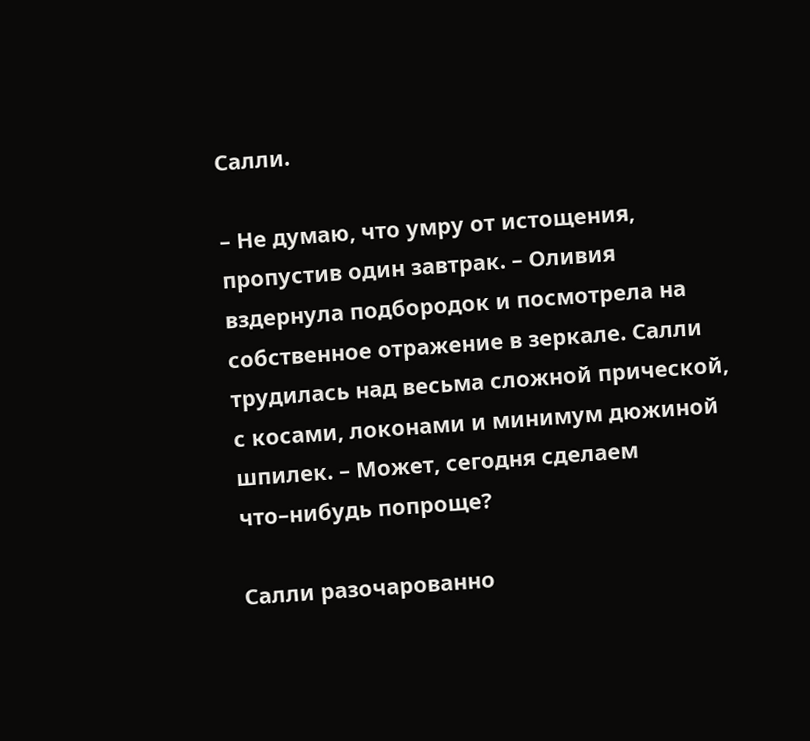Салли.

– Не думаю, что умру от истощения, пропустив один завтрак. – Оливия вздернула подбородок и посмотрела на собственное отражение в зеркале. Салли трудилась над весьма сложной прической, с косами, локонами и минимум дюжиной шпилек. – Может, сегодня сделаем что–нибудь попроще?

Салли разочарованно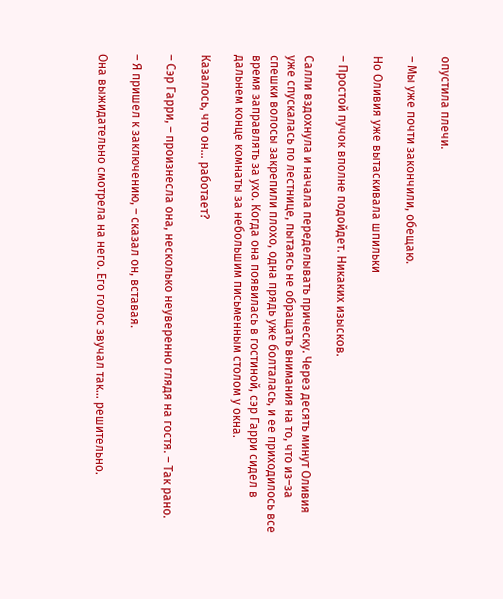опустила плечи.

– Мы уже почти закончили, обещаю.

Но Оливия уже вытаскивала шпильки

– Простой пучок вполне подойдет. Никаких изысков.

Салли вздохнула и начала переделывать прическу. Через десять минут Оливия уже спускалась по лестнице, пытаясь не обращать внимания на то, что из–за спешки волосы закрепили плохо, одна прядь уже болталась, и ее приходилось все время заправлять за ухо. Когда она появилась в гостиной, сэр Гарри сидел в дальнем конце комнаты за небольшим письменным столом у окна.

Казалось, что он… работает?

– Сэр Гарри, – произнесла она, несколько неуверенно глядя на гостя. – Так рано.

– Я пришел к заключению, – сказал он, вставая.

Она выжидательно смотрела на него. Его голос звучал так… решительно.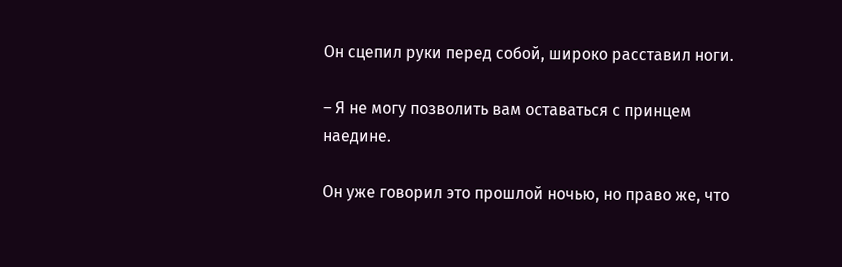Он сцепил руки перед собой, широко расставил ноги.

– Я не могу позволить вам оставаться с принцем наедине.

Он уже говорил это прошлой ночью, но право же, что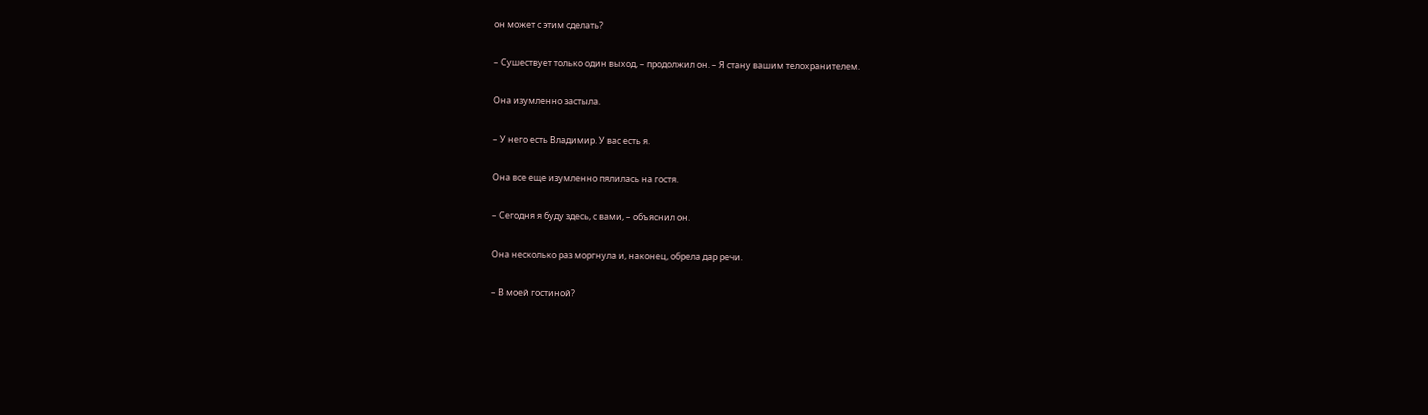он может с этим сделать?

– Сушествует только один выход, – продолжил он. – Я стану вашим телохранителем.

Она изумленно застыла.

– У него есть Владимир. У вас есть я.

Она все еще изумленно пялилась на гостя.

– Сегодня я буду здесь, с вами, – объяснил он.

Она несколько раз моргнула и, наконец, обрела дар речи.

– В моей гостиной?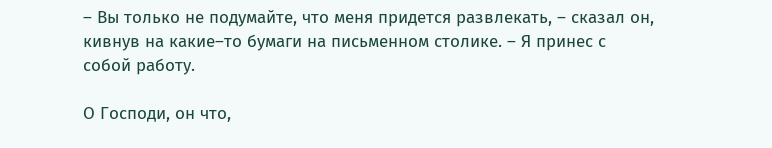– Вы только не подумайте, что меня придется развлекать, – сказал он, кивнув на какие–то бумаги на письменном столике. – Я принес с собой работу.

О Господи, он что,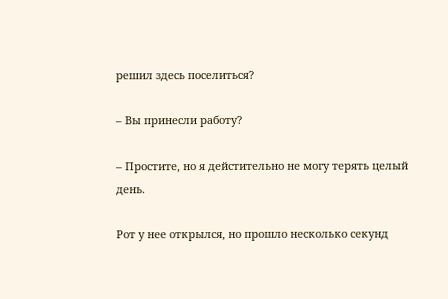решил здесь поселиться?

– Вы принесли работу?

– Простите, но я дейстительно не могу терять целый день.

Рот у нее открылся, но прошло несколько секунд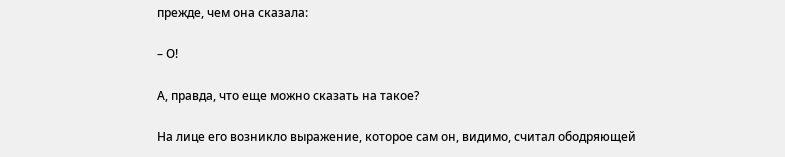прежде, чем она сказала:

– О!

А, правда, что еще можно сказать на такое?

На лице его возникло выражение, которое сам он, видимо, считал ободряющей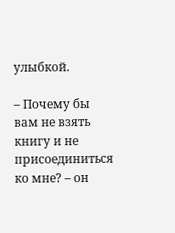улыбкой.

– Почему бы вам не взять книгу и не присоединиться ко мне? – он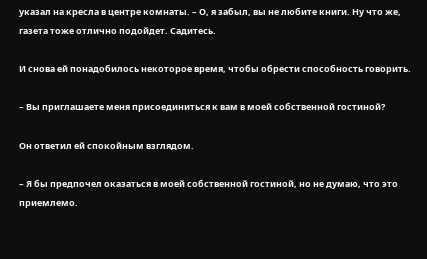указал на кресла в центре комнаты. – О, я забыл, вы не любите книги. Ну что же, газета тоже отлично подойдет. Садитесь.

И снова ей понадобилось некоторое время, чтобы обрести способность говорить.

– Вы приглашаете меня присоединиться к вам в моей собственной гостиной?

Он ответил ей спокойным взглядом.

– Я бы предпочел оказаться в моей собственной гостиной, но не думаю, что это приемлемо.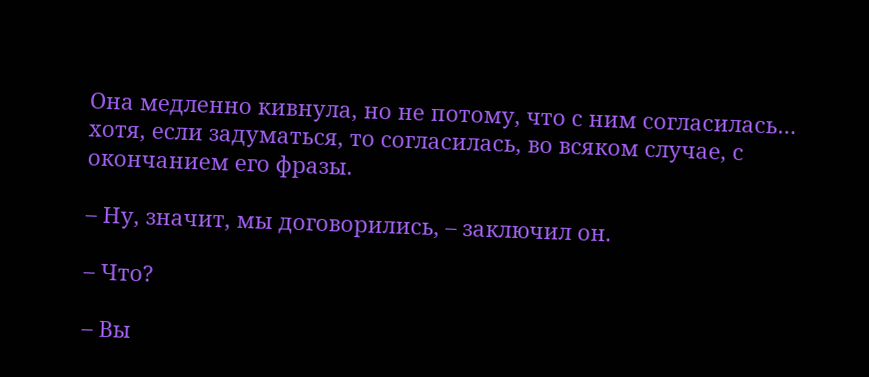Она медленно кивнула, но не потому, что с ним согласилась… хотя, если задуматься, то согласилась, во всяком случае, с окончанием его фразы.

– Ну, значит, мы договорились, – заключил он.

– Что?

– Вы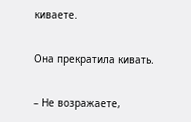киваете.

Она прекратила кивать.

– Не возражаете,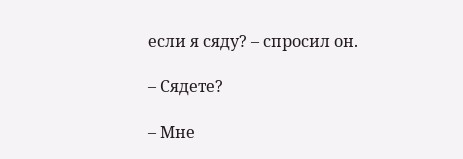если я сяду? – спросил он.

– Сядете?

– Мне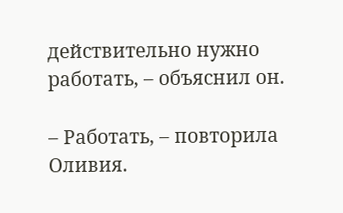действительно нужно работать, – объяснил он.

– Работать, – повторила Оливия.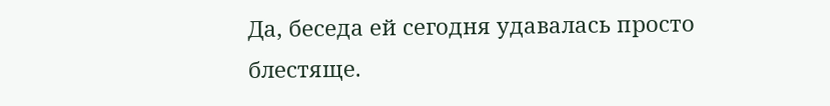Да, беседа ей сегодня удавалась просто блестяще.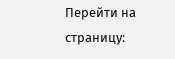Перейти на страницу: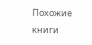Похожие книги